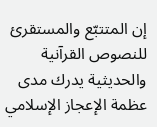إن المتتبّع والمستقرئ للنصوص القرآنية والحديثية يدرك مدى عظمة الإعجاز الإسلامي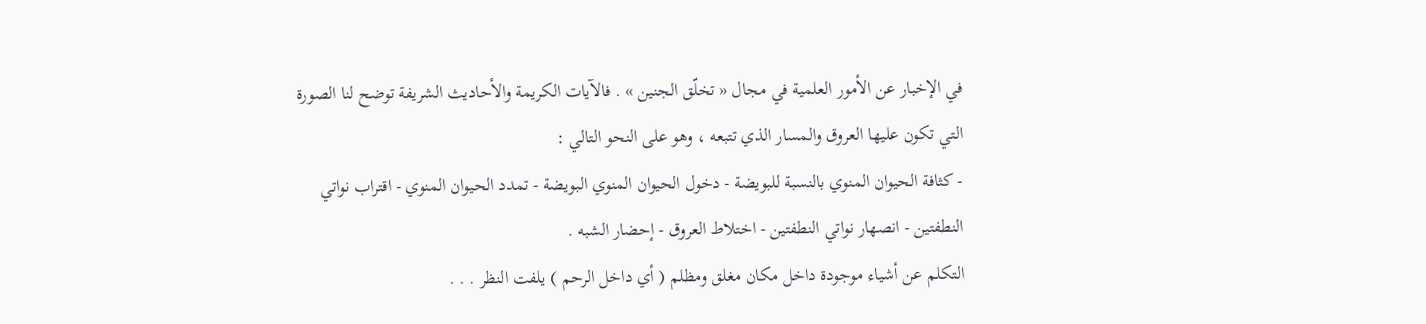في الإخبار عن الأمور العلمية في مجال « تخلّق الجنين » . فالآيات الكريمة والأحاديث الشريفة توضح لنا الصورة التي تكون عليها العروق والمسار الذي تتبعه ، وهو على النحو التالي :
- كثافة الحيوان المنوي بالنسبة للبويضة - دخول الحيوان المنوي البويضة - تمدد الحيوان المنوي - اقتراب نواتي النطفتين - انصهار نواتي النطفتين - اختلاط العروق - إحضار الشبه .
التكلم عن أشياء موجودة داخل مكان مغلق ومظلم ( أي داخل الرحم ) يلفت النظر . . .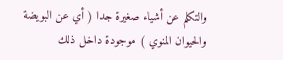والتكلم عن أشياء صغيرة جدا ( أي عن البويضة والحيوان المنوي ) موجودة داخل ذلك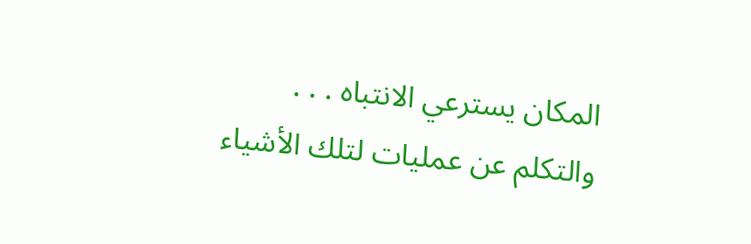المكان يسترعي الانتباه . . .
والتكلم عن عمليات لتلك الأشياء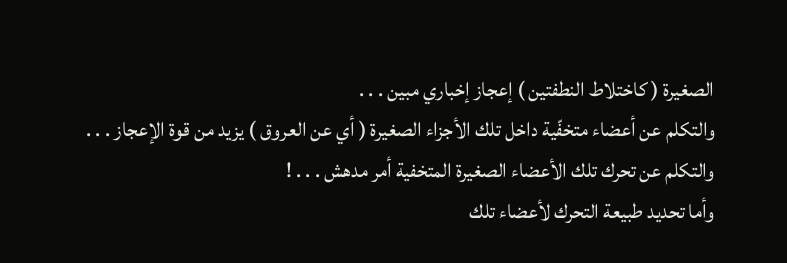الصغيرة ( كاختلاط النطفتين ) إعجاز إخباري مبين . . .
والتكلم عن أعضاء متخفّية داخل تلك الأجزاء الصغيرة ( أي عن العروق ) يزيد من قوة الإعجاز . . .
والتكلم عن تحرك تلك الأعضاء الصغيرة المتخفية أمر مدهش . . . !
وأما تحديد طبيعة التحرك لأعضاء تلك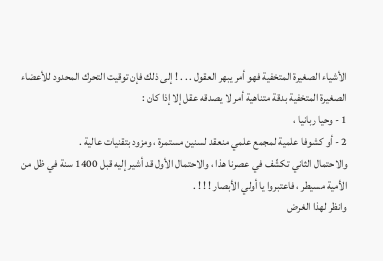الأشياء الصغيرة المتخفية فهو أمر يبهر العقول . . . ! إلى ذلك فإن توقيت التحرك المحدود للأعضاء الصغيرة المتخفية بدقة متناهية أمر لا يصدقه عقل إلا إذا كان :
1 - وحيا ربانيا ،
2 - أو كشوفا علمية لمجمع علمي منعقد لسنين مستمرة ، ومزود بتقنيات عالية .
والاحتمال الثاني تكشّف في عصرنا هذا ، والاحتمال الأول قد أشير إليه قبل 1400 سنة في ظل من الأمية مسيطر ، فاعتبروا يا أولي الأبصار ! ! ! .
وانظر لهذا الغرض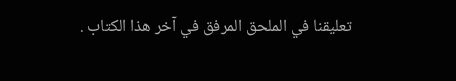تعليقنا في الملحق المرفق في آخر هذا الكتاب .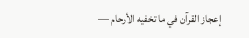إعجاز القرآن في ما تخفيه الأرحام —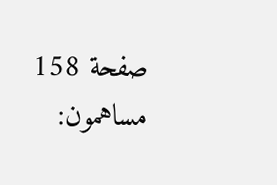صفحة 158
مساهمون: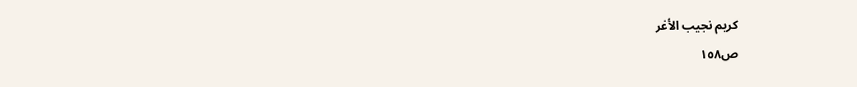كريم نجيب الأغر
ص١٥٨